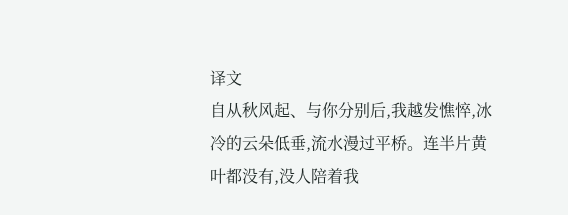译文
自从秋风起、与你分别后,我越发憔悴,冰冷的云朵低垂,流水漫过平桥。连半片黄叶都没有,没人陪着我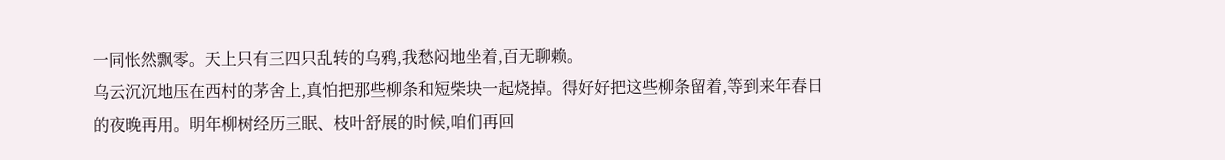一同怅然飘零。天上只有三四只乱转的乌鸦,我愁闷地坐着,百无聊赖。
乌云沉沉地压在西村的茅舍上,真怕把那些柳条和短柴块一起烧掉。得好好把这些柳条留着,等到来年春日的夜晚再用。明年柳树经历三眠、枝叶舒展的时候,咱们再回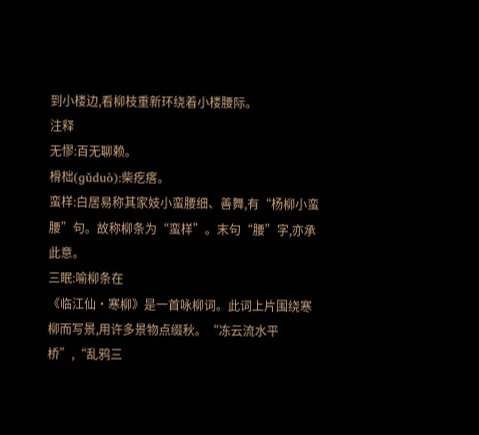到小楼边,看柳枝重新环绕着小楼腰际。
注释
无憀:百无聊赖。
榾柮(ɡǔduò):柴疙瘩。
蛮样:白居易称其家妓小蛮腰细、善舞,有“杨柳小蛮腰”句。故称柳条为“蛮样”。末句“腰”字,亦承此意。
三眠:喻柳条在
《临江仙·寒柳》是一首咏柳词。此词上片围绕寒柳而写景,用许多景物点缀秋。“冻云流水平桥”,“乱鸦三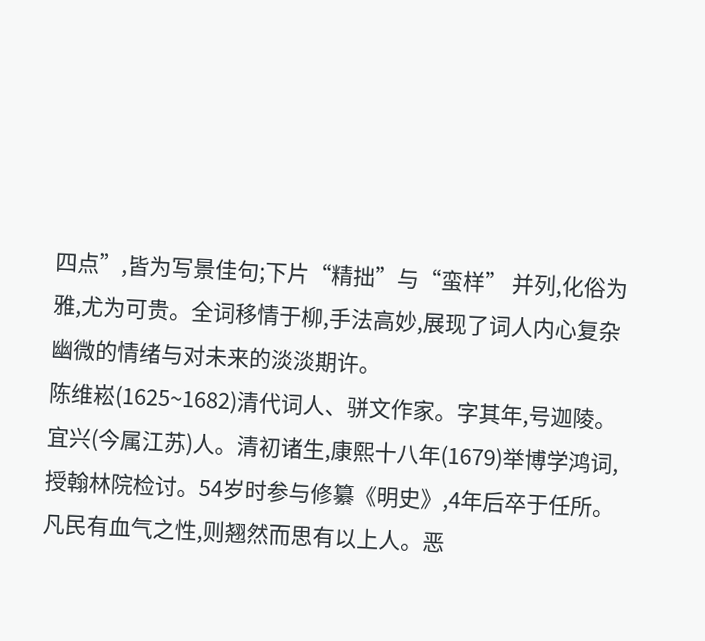四点”,皆为写景佳句;下片“精拙”与“蛮样” 并列,化俗为雅,尤为可贵。全词移情于柳,手法高妙,展现了词人内心复杂幽微的情绪与对未来的淡淡期许。
陈维崧(1625~1682)清代词人、骈文作家。字其年,号迦陵。宜兴(今属江苏)人。清初诸生,康熙十八年(1679)举博学鸿词,授翰林院检讨。54岁时参与修纂《明史》,4年后卒于任所。
凡民有血气之性,则翘然而思有以上人。恶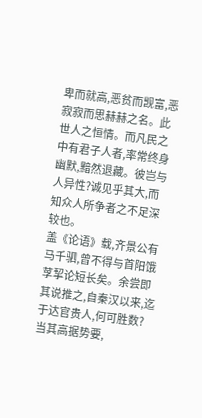卑而就高,恶贫而觊富,恶寂寂而思赫赫之名。此世人之恒情。而凡民之中有君子人者,率常终身幽默,黯然退藏。彼岂与人异性?诚见乎其大,而知众人所争者之不足深较也。
盖《论语》载,齐景公有马千驷,曾不得与首阳饿莩挈论短长矣。余尝即其说推之,自秦汉以来,迄于达官贵人,何可胜数?当其高据势要,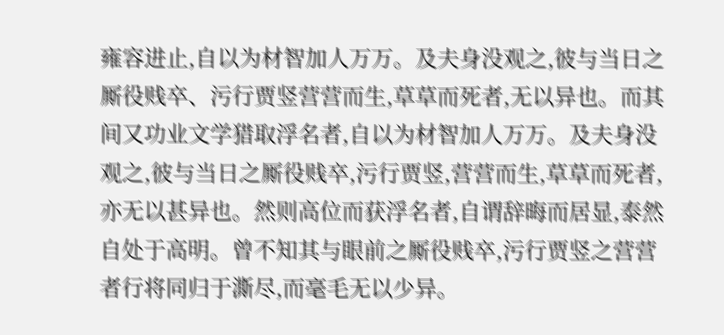雍容进止,自以为材智加人万万。及夫身没观之,彼与当日之厮役贱卒、污行贾竖营营而生,草草而死者,无以异也。而其间又功业文学猎取浮名者,自以为材智加人万万。及夫身没观之,彼与当日之厮役贱卒,污行贾竖,营营而生,草草而死者,亦无以甚异也。然则高位而获浮名者,自谓辞晦而居显,泰然自处于高明。曾不知其与眼前之厮役贱卒,污行贾竖之营营者行将同归于澌尽,而毫毛无以少异。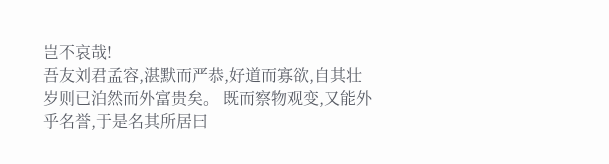岂不哀哉!
吾友刘君孟容,湛默而严恭,好道而寡欲,自其壮岁则已泊然而外富贵矣。 既而察物观变,又能外乎名誉,于是名其所居曰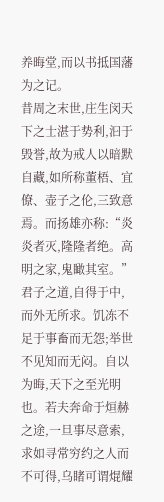养晦堂,而以书抵国藩为之记。
昔周之末世,庄生闵天下之士湛于势利,汩于毁誉,故为戒人以暗默自藏,如所称董梧、宜僚、壶子之伦,三致意焉。而扬雄亦称:“炎炎者灭,隆隆者绝。高明之家,鬼瞰其室。”君子之道,自得于中,而外无所求。饥冻不足于事畜而无怨;举世不见知而无闷。自以为晦,天下之至光明也。若夫奔命于烜赫之途,一旦事尽意索,求如寻常穷约之人而不可得,乌睹可谓焜耀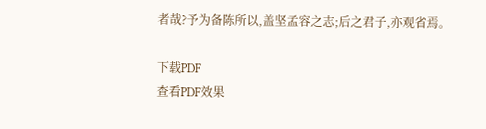者哉?予为备陈所以,盖坚孟容之志;后之君子,亦观省焉。

下载PDF
查看PDF效果